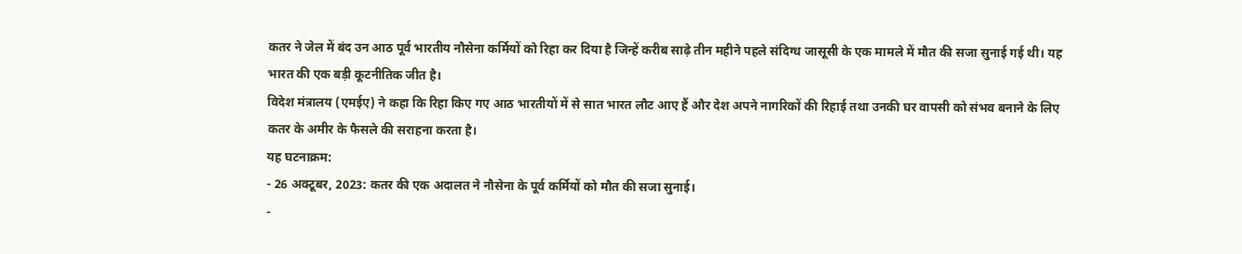कतर ने जेल में बंद उन आठ पूर्व भारतीय नौसेना कर्मियों को रिहा कर दिया है जिन्हें करीब साढ़े तीन महीने पहले संदिग्ध जासूसी के एक मामले में मौत की सजा सुनाई गई थी। यह भारत की एक बड़ी कूटनीतिक जीत है।
विदेश मंत्रालय (एमईए) ने कहा कि रिहा किए गए आठ भारतीयों में से सात भारत लौट आए हैं और देश अपने नागरिकों की रिहाई तथा उनकी घर वापसी को संभव बनाने के लिए कतर के अमीर के फैसले की सराहना करता है।
यह घटनाक्रम:
- 26 अक्टूबर, 2023: कतर की एक अदालत ने नौसेना के पूर्व कर्मियों को मौत की सजा सुनाई।
-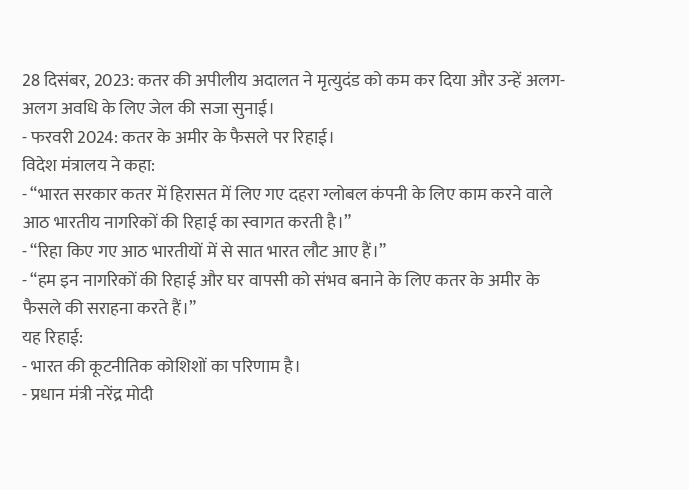28 दिसंबर, 2023: कतर की अपीलीय अदालत ने मृत्युदंड को कम कर दिया और उन्हें अलग-अलग अवधि के लिए जेल की सजा सुनाई।
- फरवरी 2024: कतर के अमीर के फैसले पर रिहाई।
विदेश मंत्रालय ने कहा:
- “भारत सरकार कतर में हिरासत में लिए गए दहरा ग्लोबल कंपनी के लिए काम करने वाले आठ भारतीय नागरिकों की रिहाई का स्वागत करती है।”
- “रिहा किए गए आठ भारतीयों में से सात भारत लौट आए हैं।”
- “हम इन नागरिकों की रिहाई और घर वापसी को संभव बनाने के लिए कतर के अमीर के फैसले की सराहना करते हैं।”
यह रिहाई:
- भारत की कूटनीतिक कोशिशों का परिणाम है।
- प्रधान मंत्री नरेंद्र मोदी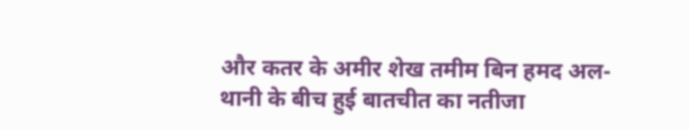और कतर के अमीर शेख तमीम बिन हमद अल-थानी के बीच हुई बातचीत का नतीजा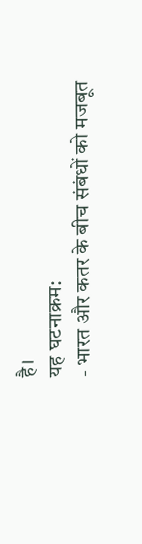है।
यह घटनाक्रम:
- भारत और कतर के बीच संबंधों को मजबूत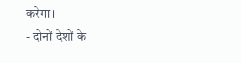करेगा।
- दोनों देशों के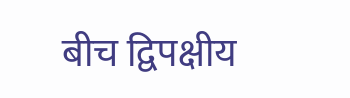बीच द्विपक्षीय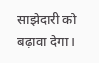साझेदारी को बढ़ावा देगा।